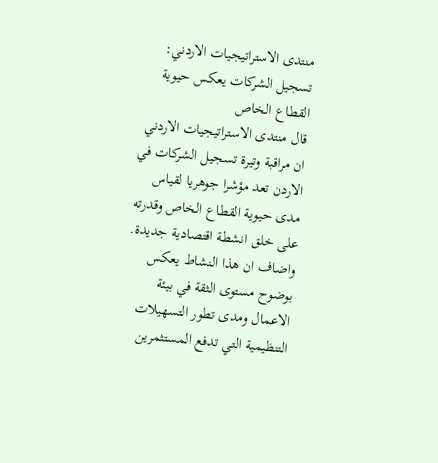منتدى الاستراتيجيات الاردني: تسجيل الشركات يعكس حيوية القطاع الخاص
قال منتدى الاستراتيجيات الاردني ان مراقبة وتيرة تسجيل الشركات في الاردن تعد مؤشرا جوهريا لقياس مدى حيوية القطاع الخاص وقدرته على خلق انشطة اقتصادية جديدة. واضاف ان هذا النشاط يعكس بوضوح مستوى الثقة في بيئة الاعمال ومدى تطور التسهيلات التنظيمية التي تدفع المستثمرين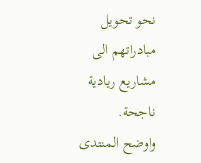نحو تحويل مبادراتهم الى مشاريع ريادية ناجحة.
واوضح المنتدى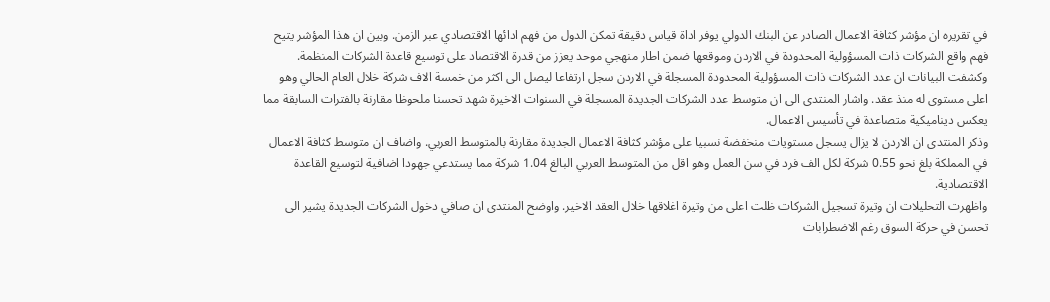في تقريره ان مؤشر كثافة الاعمال الصادر عن البنك الدولي يوفر اداة قياس دقيقة تمكن الدول من فهم ادائها الاقتصادي عبر الزمن. وبين ان هذا المؤشر يتيح فهم واقع الشركات ذات المسؤولية المحدودة في الاردن وموقعها ضمن اطار منهجي موحد يعزز من قدرة الاقتصاد على توسيع قاعدة الشركات المنظمة.
وكشفت البيانات ان عدد الشركات ذات المسؤولية المحدودة المسجلة في الاردن سجل ارتفاعا ليصل الى اكثر من خمسة الاف شركة خلال العام الحالي وهو اعلى مستوى له منذ عقد. واشار المنتدى الى ان متوسط عدد الشركات الجديدة المسجلة في السنوات الاخيرة شهد تحسنا ملحوظا مقارنة بالفترات السابقة مما يعكس ديناميكية متصاعدة في تأسيس الاعمال.
وذكر المنتدى ان الاردن لا يزال يسجل مستويات منخفضة نسبيا على مؤشر كثافة الاعمال الجديدة مقارنة بالمتوسط العربي. واضاف ان متوسط كثافة الاعمال في المملكة بلغ نحو 0.55 شركة لكل الف فرد في سن العمل وهو اقل من المتوسط العربي البالغ 1.04 شركة مما يستدعي جهودا اضافية لتوسيع القاعدة الاقتصادية.
واظهرت التحليلات ان وتيرة تسجيل الشركات ظلت اعلى من وتيرة اغلاقها خلال العقد الاخير. واوضح المنتدى ان صافي دخول الشركات الجديدة يشير الى تحسن في حركة السوق رغم الاضطرابات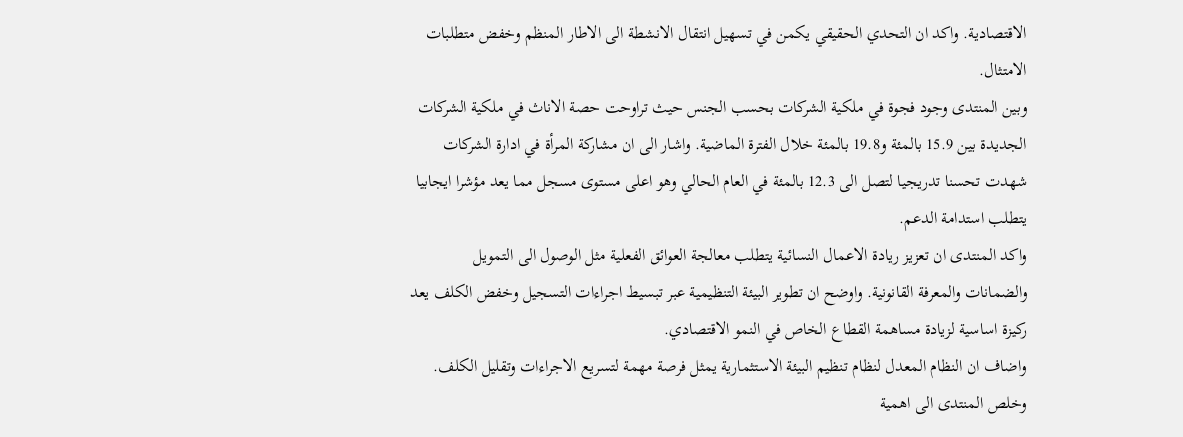الاقتصادية. واكد ان التحدي الحقيقي يكمن في تسهيل انتقال الانشطة الى الاطار المنظم وخفض متطلبات الامتثال.
وبين المنتدى وجود فجوة في ملكية الشركات بحسب الجنس حيث تراوحت حصة الاناث في ملكية الشركات الجديدة بين 15.9 بالمئة و19.8 بالمئة خلال الفترة الماضية. واشار الى ان مشاركة المرأة في ادارة الشركات شهدت تحسنا تدريجيا لتصل الى 12.3 بالمئة في العام الحالي وهو اعلى مستوى مسجل مما يعد مؤشرا ايجابيا يتطلب استدامة الدعم.
واكد المنتدى ان تعزيز ريادة الاعمال النسائية يتطلب معالجة العوائق الفعلية مثل الوصول الى التمويل والضمانات والمعرفة القانونية. واوضح ان تطوير البيئة التنظيمية عبر تبسيط اجراءات التسجيل وخفض الكلف يعد ركيزة اساسية لزيادة مساهمة القطاع الخاص في النمو الاقتصادي.
واضاف ان النظام المعدل لنظام تنظيم البيئة الاستثمارية يمثل فرصة مهمة لتسريع الاجراءات وتقليل الكلف. وخلص المنتدى الى اهمية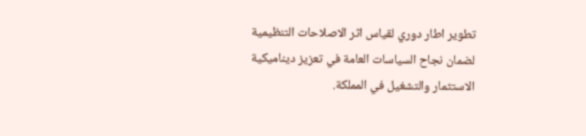تطوير اطار دوري لقياس اثر الاصلاحات التنظيمية لضمان نجاح السياسات العامة في تعزيز ديناميكية الاستثمار والتشغيل في المملكة.